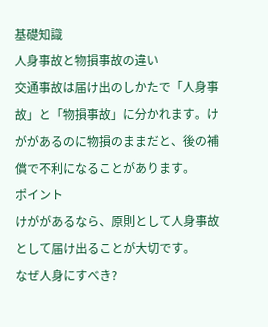基礎知識
人身事故と物損事故の違い
交通事故は届け出のしかたで「人身事故」と「物損事故」に分かれます。けががあるのに物損のままだと、後の補償で不利になることがあります。
ポイント
けががあるなら、原則として人身事故として届け出ることが大切です。
なぜ人身にすべき?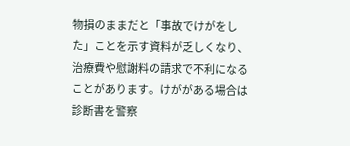物損のままだと「事故でけがをした」ことを示す資料が乏しくなり、治療費や慰謝料の請求で不利になることがあります。けががある場合は診断書を警察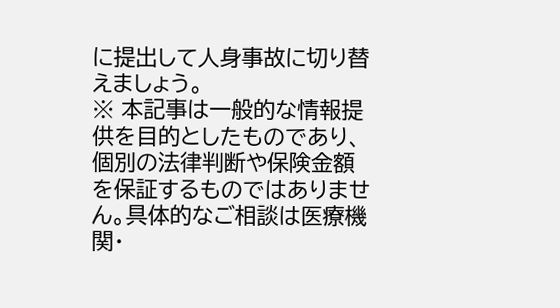に提出して人身事故に切り替えましょう。
※ 本記事は一般的な情報提供を目的としたものであり、個別の法律判断や保険金額を保証するものではありません。具体的なご相談は医療機関・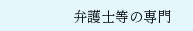弁護士等の専門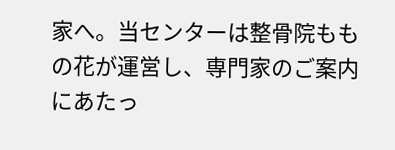家へ。当センターは整骨院ももの花が運営し、専門家のご案内にあたっ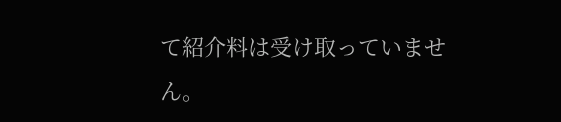て紹介料は受け取っていません。